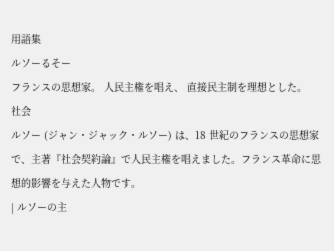用語集
ルソーるそー
フランスの思想家。 人民主権を唱え、 直接民主制を理想とした。
社会
ルソー (ジャン・ジャック・ルソー) は、18 世紀のフランスの思想家で、主著『社会契約論』で人民主権を唱えました。フランス革命に思想的影響を与えた人物です。
| ルソーの主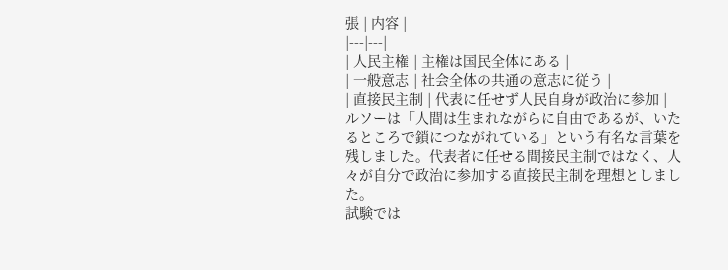張 | 内容 |
|---|---|
| 人民主権 | 主権は国民全体にある |
| 一般意志 | 社会全体の共通の意志に従う |
| 直接民主制 | 代表に任せず人民自身が政治に参加 |
ルソーは「人間は生まれながらに自由であるが、いたるところで鎖につながれている」という有名な言葉を残しました。代表者に任せる間接民主制ではなく、人々が自分で政治に参加する直接民主制を理想としました。
試験では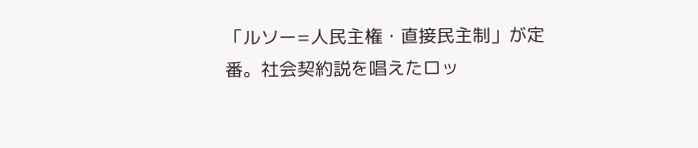「ルソー=人民主権・直接民主制」が定番。社会契約説を唱えたロッ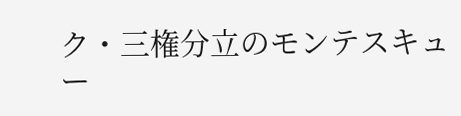ク・三権分立のモンテスキュー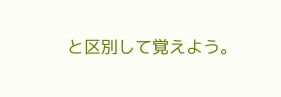と区別して覚えよう。